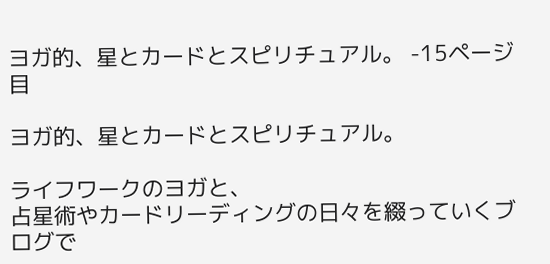ヨガ的、星とカードとスピリチュアル。 -15ページ目

ヨガ的、星とカードとスピリチュアル。

ライフワークのヨガと、
占星術やカードリーディングの日々を綴っていくブログで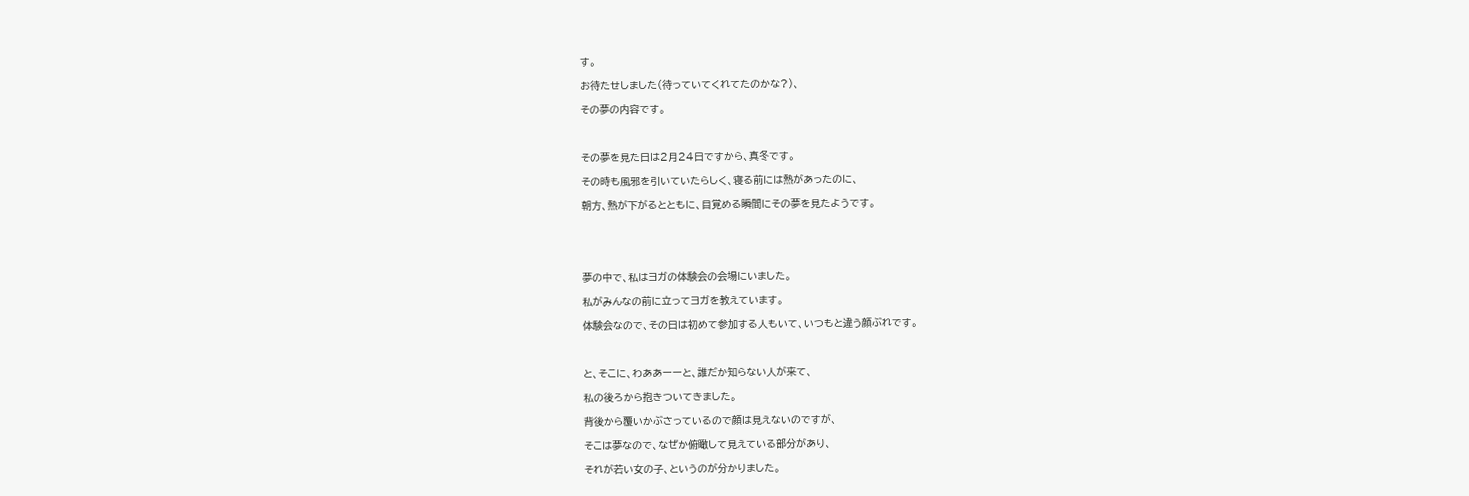す。

お待たせしました(待っていてくれてたのかな?)、

その夢の内容です。



その夢を見た日は2月24日ですから、真冬です。

その時も風邪を引いていたらしく、寝る前には熱があったのに、

朝方、熱が下がるとともに、目覚める瞬間にその夢を見たようです。





夢の中で、私はヨガの体験会の会場にいました。

私がみんなの前に立ってヨガを教えています。

体験会なので、その日は初めて参加する人もいて、いつもと違う顔ぶれです。



と、そこに、わああーーと、誰だか知らない人が来て、

私の後ろから抱きついてきました。

背後から覆いかぶさっているので顔は見えないのですが、

そこは夢なので、なぜか俯瞰して見えている部分があり、

それが若い女の子、というのが分かりました。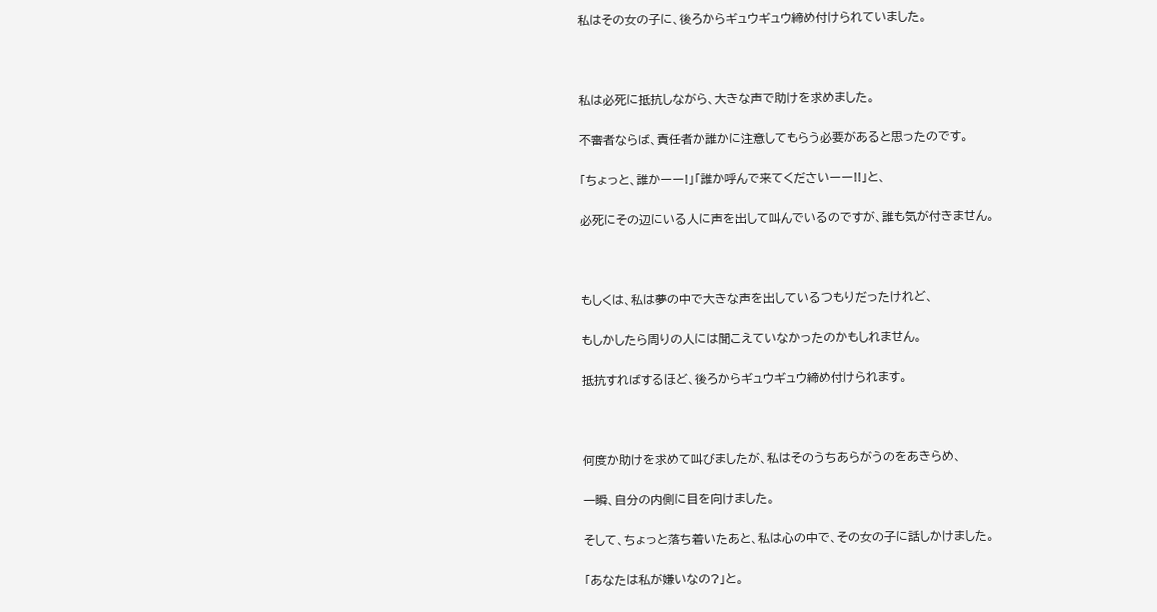私はその女の子に、後ろからギュウギュウ締め付けられていました。



私は必死に抵抗しながら、大きな声で助けを求めました。

不審者ならば、責任者か誰かに注意してもらう必要があると思ったのです。

「ちょっと、誰かーー!」「誰か呼んで来てくださいーー!!」と、

必死にその辺にいる人に声を出して叫んでいるのですが、誰も気が付きません。



もしくは、私は夢の中で大きな声を出しているつもりだったけれど、

もしかしたら周りの人には聞こえていなかったのかもしれません。

抵抗すればするほど、後ろからギュウギュウ締め付けられます。



何度か助けを求めて叫びましたが、私はそのうちあらがうのをあきらめ、

一瞬、自分の内側に目を向けました。

そして、ちょっと落ち着いたあと、私は心の中で、その女の子に話しかけました。

「あなたは私が嫌いなの?」と。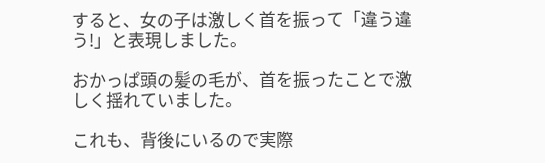すると、女の子は激しく首を振って「違う違う!」と表現しました。

おかっぱ頭の髪の毛が、首を振ったことで激しく揺れていました。

これも、背後にいるので実際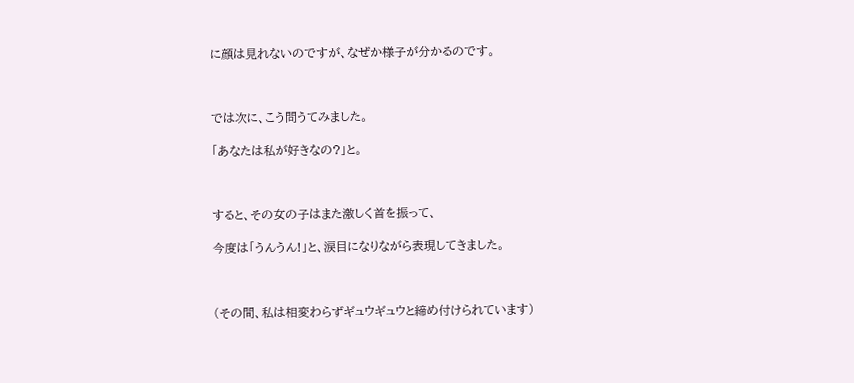に顔は見れないのですが、なぜか様子が分かるのです。



では次に、こう問うてみました。

「あなたは私が好きなの?」と。



すると、その女の子はまた激しく首を振って、

今度は「うんうん!」と、涙目になりながら表現してきました。



(その間、私は相変わらずギュウギュウと締め付けられています)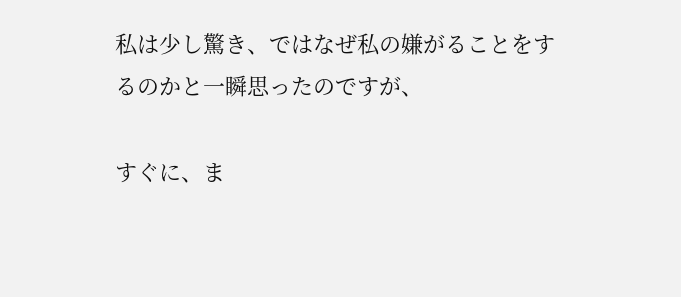私は少し驚き、ではなぜ私の嫌がることをするのかと一瞬思ったのですが、

すぐに、ま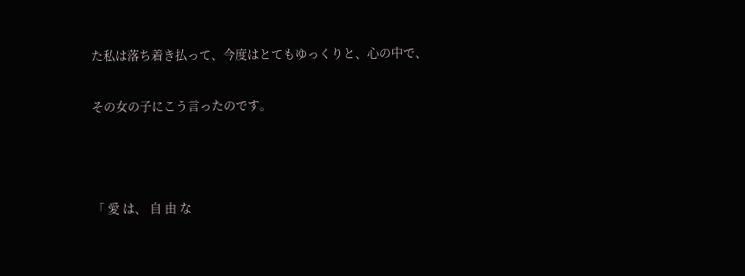た私は落ち着き払って、今度はとてもゆっくりと、心の中で、

その女の子にこう言ったのです。



「 愛 は、 自 由 な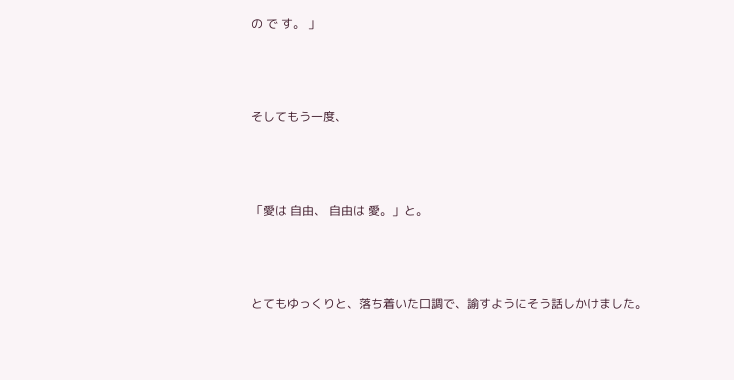の で す。 」



そしてもう一度、



「愛は 自由、 自由は 愛。」と。



とてもゆっくりと、落ち着いた口調で、諭すようにそう話しかけました。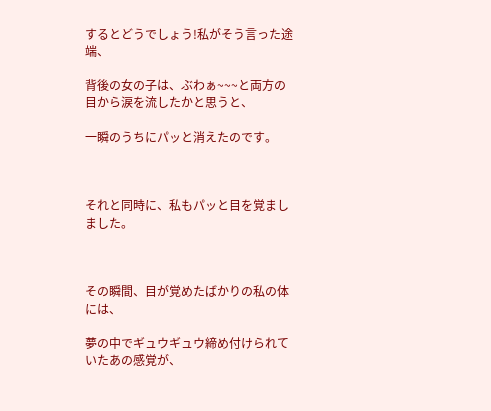するとどうでしょう!私がそう言った途端、

背後の女の子は、ぶわぁ~~~と両方の目から涙を流したかと思うと、

一瞬のうちにパッと消えたのです。



それと同時に、私もパッと目を覚ましました。



その瞬間、目が覚めたばかりの私の体には、

夢の中でギュウギュウ締め付けられていたあの感覚が、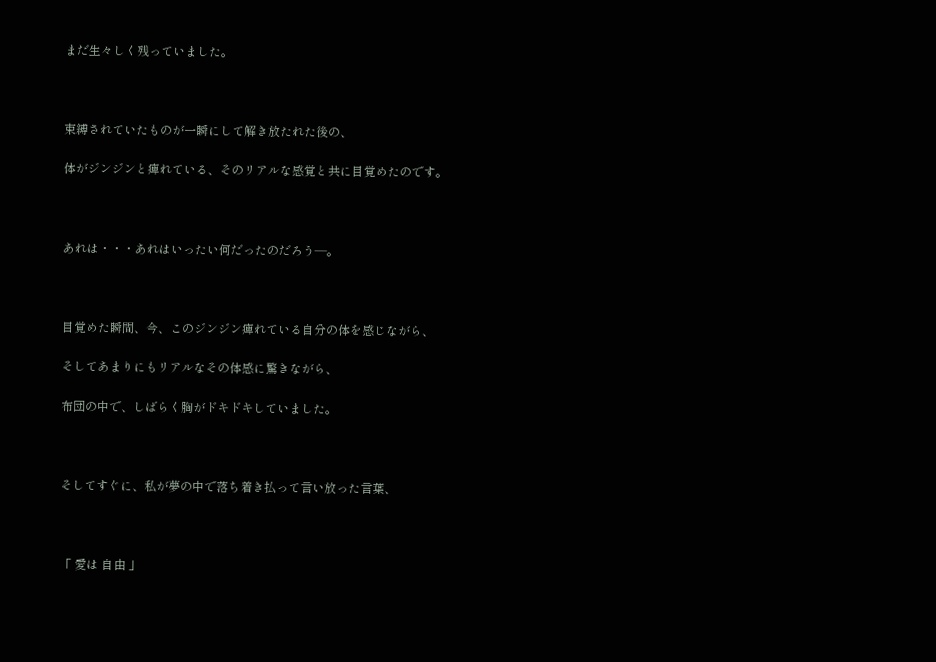まだ生々しく残っていました。



束縛されていたものが一瞬にして解き放たれた後の、

体がジンジンと痺れている、そのリアルな感覚と共に目覚めたのです。



あれは・・・あれはいったい何だったのだろう―。



目覚めた瞬間、今、このジンジン痺れている自分の体を感じながら、

そしてあまりにもリアルなその体感に驚きながら、

布団の中で、しばらく胸がドキドキしていました。



そしてすぐに、私が夢の中で落ち着き払って言い放った言葉、



「 愛は 自由 」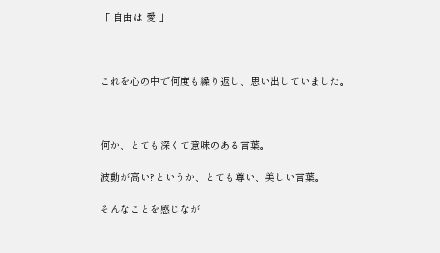「 自由は 愛 」



これを心の中で何度も繰り返し、思い出していました。



何か、とても深くて意味のある言葉。

波動が高い?というか、とても尊い、美しい言葉。

そんなことを感じなが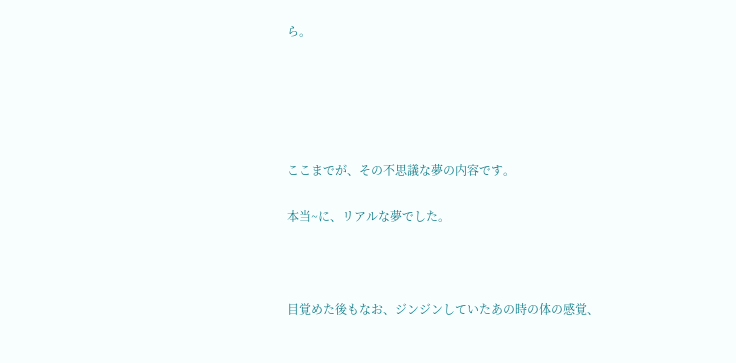ら。





ここまでが、その不思議な夢の内容です。

本当~に、リアルな夢でした。



目覚めた後もなお、ジンジンしていたあの時の体の感覚、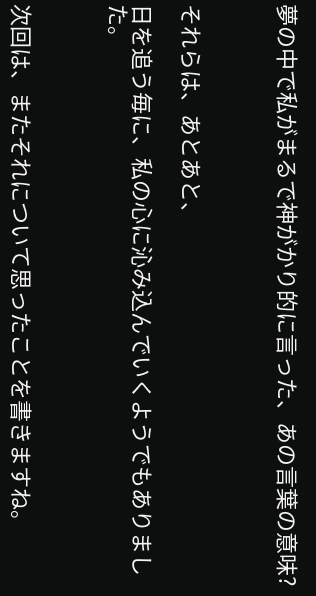夢の中で私がまるで神がかり的に言った、あの言葉の意味?



それらは、あとあと、

日を追う毎に、私の心に沁み込んでいくようでもありました。



次回は、またそれについて思ったことを書きますね。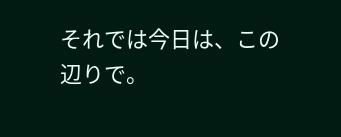それでは今日は、この辺りで。